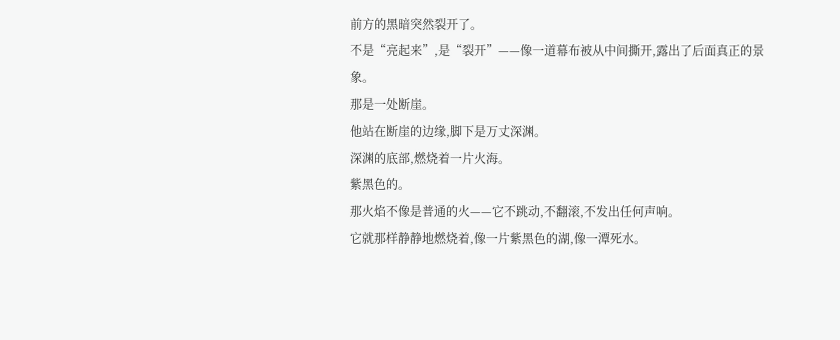前方的黑暗突然裂开了。
不是“亮起来”,是“裂开”——像一道幕布被从中间撕开,露出了后面真正的景象。
那是一处断崖。
他站在断崖的边缘,脚下是万丈深渊。
深渊的底部,燃烧着一片火海。
紫黑色的。
那火焰不像是普通的火——它不跳动,不翻滚,不发出任何声响。
它就那样静静地燃烧着,像一片紫黑色的湖,像一潭死水。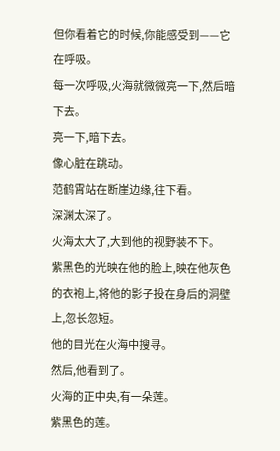但你看着它的时候,你能感受到——它在呼吸。
每一次呼吸,火海就微微亮一下,然后暗下去。
亮一下,暗下去。
像心脏在跳动。
范鹤霄站在断崖边缘,往下看。
深渊太深了。
火海太大了,大到他的视野装不下。
紫黑色的光映在他的脸上,映在他灰色的衣袍上,将他的影子投在身后的洞壁上,忽长忽短。
他的目光在火海中搜寻。
然后,他看到了。
火海的正中央,有一朵莲。
紫黑色的莲。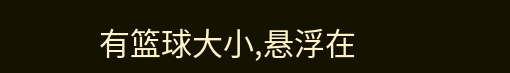有篮球大小,悬浮在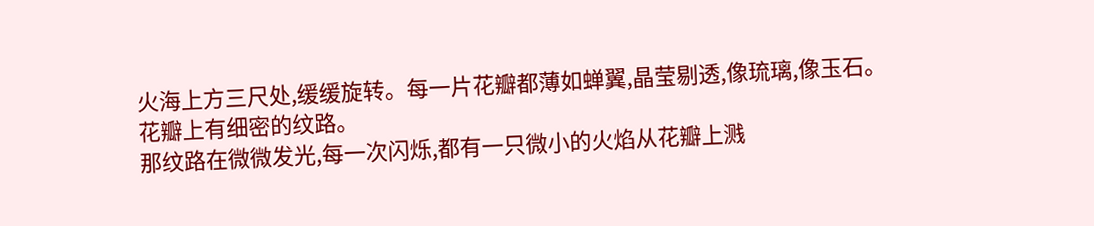火海上方三尺处,缓缓旋转。每一片花瓣都薄如蝉翼,晶莹剔透,像琉璃,像玉石。
花瓣上有细密的纹路。
那纹路在微微发光,每一次闪烁,都有一只微小的火焰从花瓣上溅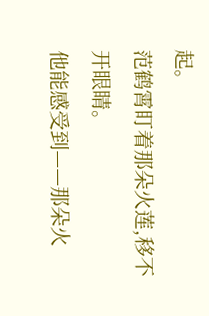起。
范鹤霄盯着那朵火莲,移不开眼睛。
他能感受到——那朵火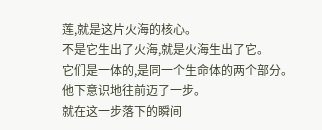莲,就是这片火海的核心。
不是它生出了火海,就是火海生出了它。
它们是一体的,是同一个生命体的两个部分。
他下意识地往前迈了一步。
就在这一步落下的瞬间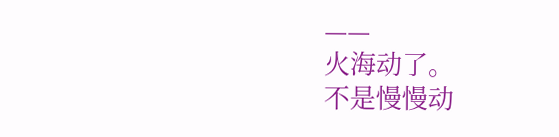——
火海动了。
不是慢慢动